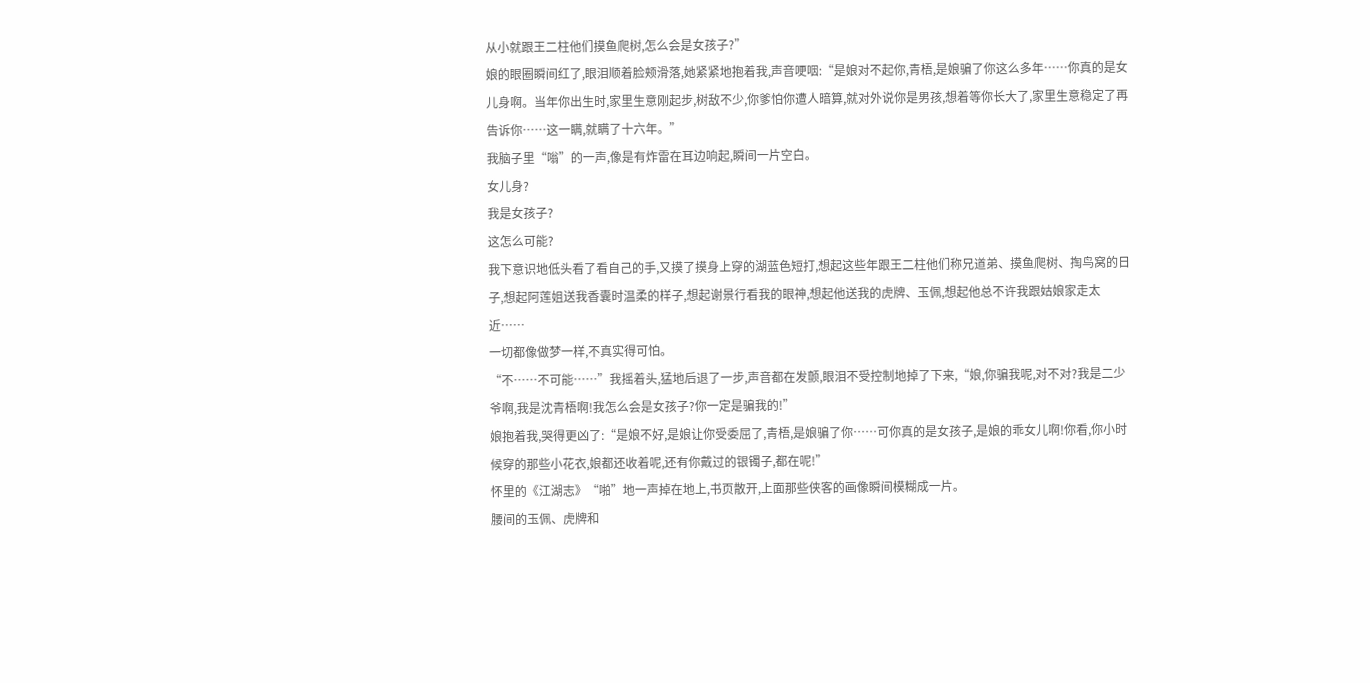从小就跟王二柱他们摸鱼爬树,怎么会是女孩子?”
娘的眼圈瞬间红了,眼泪顺着脸颊滑落,她紧紧地抱着我,声音哽咽:“是娘对不起你,青梧,是娘骗了你这么多年……你真的是女儿身啊。当年你出生时,家里生意刚起步,树敌不少,你爹怕你遭人暗算,就对外说你是男孩,想着等你长大了,家里生意稳定了再告诉你……这一瞒,就瞒了十六年。”
我脑子里“嗡”的一声,像是有炸雷在耳边响起,瞬间一片空白。
女儿身?
我是女孩子?
这怎么可能?
我下意识地低头看了看自己的手,又摸了摸身上穿的湖蓝色短打,想起这些年跟王二柱他们称兄道弟、摸鱼爬树、掏鸟窝的日子,想起阿莲姐送我香囊时温柔的样子,想起谢景行看我的眼神,想起他送我的虎牌、玉佩,想起他总不许我跟姑娘家走太近……
一切都像做梦一样,不真实得可怕。
“不……不可能……”我摇着头,猛地后退了一步,声音都在发颤,眼泪不受控制地掉了下来,“娘,你骗我呢,对不对?我是二少爷啊,我是沈青梧啊!我怎么会是女孩子?你一定是骗我的!”
娘抱着我,哭得更凶了:“是娘不好,是娘让你受委屈了,青梧,是娘骗了你……可你真的是女孩子,是娘的乖女儿啊!你看,你小时候穿的那些小花衣,娘都还收着呢,还有你戴过的银镯子,都在呢!”
怀里的《江湖志》“啪”地一声掉在地上,书页散开,上面那些侠客的画像瞬间模糊成一片。
腰间的玉佩、虎牌和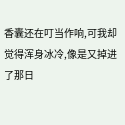香囊还在叮当作响,可我却觉得浑身冰冷,像是又掉进了那日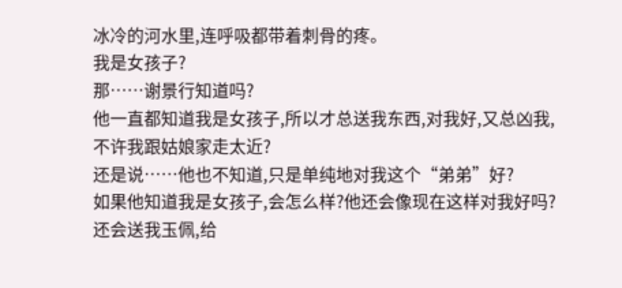冰冷的河水里,连呼吸都带着刺骨的疼。
我是女孩子?
那……谢景行知道吗?
他一直都知道我是女孩子,所以才总送我东西,对我好,又总凶我,不许我跟姑娘家走太近?
还是说……他也不知道,只是单纯地对我这个“弟弟”好?
如果他知道我是女孩子,会怎么样?他还会像现在这样对我好吗?还会送我玉佩,给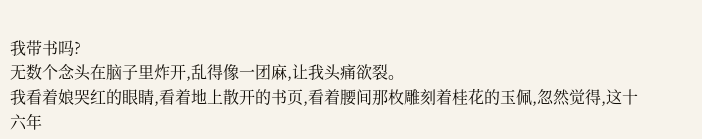我带书吗?
无数个念头在脑子里炸开,乱得像一团麻,让我头痛欲裂。
我看着娘哭红的眼睛,看着地上散开的书页,看着腰间那枚雕刻着桂花的玉佩,忽然觉得,这十六年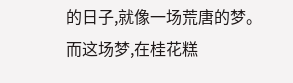的日子,就像一场荒唐的梦。
而这场梦,在桂花糕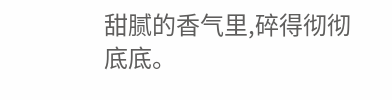甜腻的香气里,碎得彻彻底底。